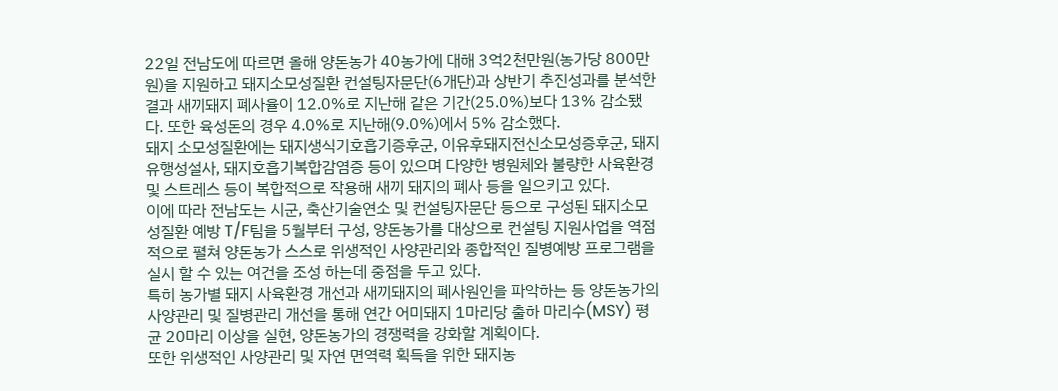22일 전남도에 따르면 올해 양돈농가 40농가에 대해 3억2천만원(농가당 800만원)을 지원하고 돼지소모성질환 컨설팅자문단(6개단)과 상반기 추진성과를 분석한 결과 새끼돼지 폐사율이 12.0%로 지난해 같은 기간(25.0%)보다 13% 감소됐다. 또한 육성돈의 경우 4.0%로 지난해(9.0%)에서 5% 감소했다.
돼지 소모성질환에는 돼지생식기호흡기증후군, 이유후돼지전신소모성증후군, 돼지유행성설사, 돼지호흡기복합감염증 등이 있으며 다양한 병원체와 불량한 사육환경 및 스트레스 등이 복합적으로 작용해 새끼 돼지의 폐사 등을 일으키고 있다.
이에 따라 전남도는 시군, 축산기술연소 및 컨설팅자문단 등으로 구성된 돼지소모성질환 예방 T/F팀을 5월부터 구성, 양돈농가를 대상으로 컨설팅 지원사업을 역점적으로 펼쳐 양돈농가 스스로 위생적인 사양관리와 종합적인 질병예방 프로그램을 실시 할 수 있는 여건을 조성 하는데 중점을 두고 있다.
특히 농가별 돼지 사육환경 개선과 새끼돼지의 폐사원인을 파악하는 등 양돈농가의 사양관리 및 질병관리 개선을 통해 연간 어미돼지 1마리당 출하 마리수(MSY) 평균 20마리 이상을 실현, 양돈농가의 경쟁력을 강화할 계획이다.
또한 위생적인 사양관리 및 자연 면역력 획득을 위한 돼지농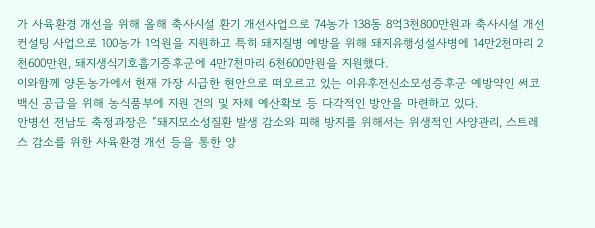가 사육환경 개선을 위해 올해 축사시설 환기 개선사업으로 74농가 138동 8억3천800만원과 축사시설 개선 컨설팅 사업으로 100농가 1억원을 지원하고 특히 돼지질병 예방을 위해 돼지유행성설사병에 14만2천마리 2천600만원, 돼지생식기호흡기증후군에 4만7천마리 6천600만원을 지원했다.
이와함께 양돈농가에서 현재 가장 시급한 현안으로 떠오르고 있는 이유후전신소모성증후군 예방약인 써코백신 공급을 위해 농식품부에 지원 건의 및 자체 예산확보 등 다각적인 방안을 마련하고 있다.
안병선 전남도 축정과장은 “돼지모소성질환 발생 감소와 피해 방지를 위해서는 위생적인 사양관리, 스트레스 감소를 위한 사육환경 개선 등을 통한 양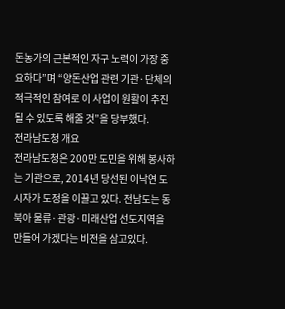돈농가의 근본적인 자구 노력이 가장 중요하다”며 “양돈산업 관련 기관·단체의 적극적인 참여로 이 사업이 원활이 추진될 수 있도록 해줄 것”을 당부했다.
전라남도청 개요
전라남도청은 200만 도민을 위해 봉사하는 기관으로, 2014년 당선된 이낙연 도시자가 도정을 이끌고 있다. 전남도는 동북아 물류·관광·미래산업 선도지역을 만들어 가겠다는 비전을 삼고있다.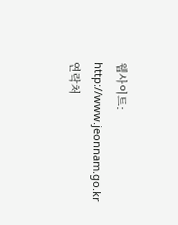웹사이트: http://www.jeonnam.go.kr
연락처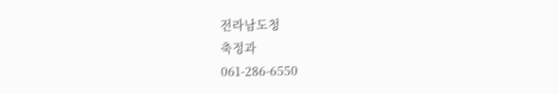전라남도청
축정과
061-286-6550